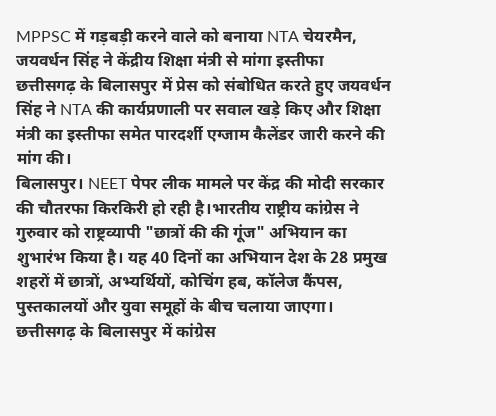MPPSC में गड़बड़ी करने वाले को बनाया NTA चेयरमैन, जयवर्धन सिंह ने केंद्रीय शिक्षा मंत्री से मांगा इस्तीफा
छत्तीसगढ़ के बिलासपुर में प्रेस को संबोधित करते हुए जयवर्धन सिंह ने NTA की कार्यप्रणाली पर सवाल खड़े किए और शिक्षा मंत्री का इस्तीफा समेत पारदर्शी एग्जाम कैलेंडर जारी करने की मांग की।
बिलासपुर। NEET पेपर लीक मामले पर केंद्र की मोदी सरकार की चौतरफा किरकिरी हो रही है।भारतीय राष्ट्रीय कांग्रेस ने गुरुवार को राष्ट्रव्यापी "छात्रों की की गूंज" अभियान का शुभारंभ किया है। यह 40 दिनों का अभियान देश के 28 प्रमुख शहरों में छात्रों, अभ्यर्थियों, कोचिंग हब, कॉलेज कैंपस, पुस्तकालयों और युवा समूहों के बीच चलाया जाएगा। छत्तीसगढ़ के बिलासपुर में कांग्रेस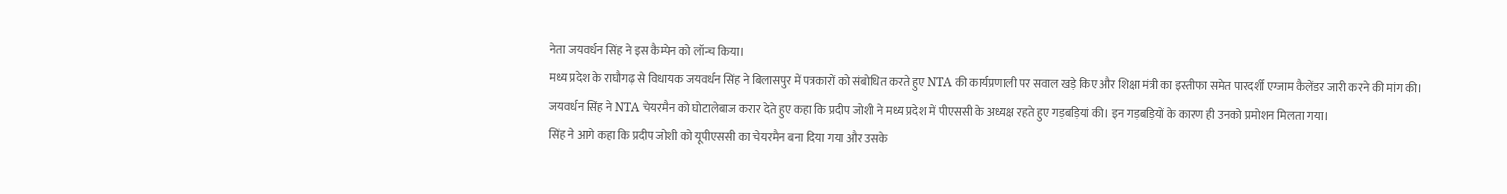नेता जयवर्धन सिंह ने इस कैम्पेन को लॉन्च किया।
मध्य प्रदेश के राघौगढ़ से विधायक जयवर्धन सिंह ने बिलासपुर में पत्रकारों को संबोधित करते हुए NTA की कार्यप्रणाली पर सवाल खड़े किए और शिक्षा मंत्री का इस्तीफा समेत पारदर्शी एग्जाम कैलेंडर जारी करने की मांग की। जयवर्धन सिंह ने NTA चेयरमैन को घोटालेबाज करार देते हुए कहा कि प्रदीप जोशी ने मध्य प्रदेश में पीएससी के अध्यक्ष रहते हुए गड़बड़ियां की। इन गड़बड़ियों के कारण ही उनको प्रमोशन मिलता गया।
सिंह ने आगे कहा कि प्रदीप जोशी को यूपीएससी का चेयरमैन बना दिया गया और उसके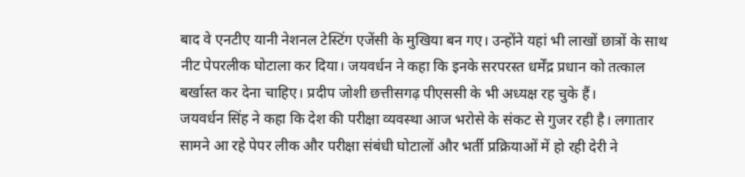बाद वे एनटीए यानी नेशनल टेस्टिंग एजेंसी के मुखिया बन गए। उन्होंने यहां भी लाखों छात्रों के साथ नीट पेपरलीक घोटाला कर दिया। जयवर्धन ने कहा कि इनके सरपरस्त धर्मेंद्र प्रधान को तत्काल बर्खास्त कर देना चाहिए। प्रदीप जोशी छत्तीसगढ़ पीएससी के भी अध्यक्ष रह चुके हैं।
जयवर्धन सिंह ने कहा कि देश की परीक्षा व्यवस्था आज भरोसे के संकट से गुजर रही है। लगातार सामने आ रहे पेपर लीक और परीक्षा संबंधी घोटालों और भर्ती प्रक्रियाओं में हो रही देरी ने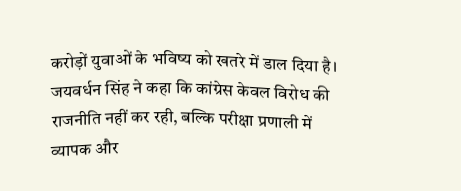करोड़ों युवाओं के भविष्य को खतरे में डाल दिया है। जयवर्धन सिंह ने कहा कि कांग्रेस केवल विरोध की राजनीति नहीं कर रही, बल्कि परीक्षा प्रणाली में व्यापक और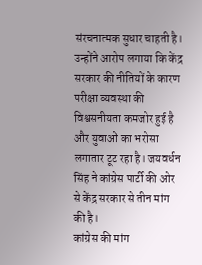संरचनात्मक सुधार चाहती है। उन्होंने आरोप लगाया कि केंद्र सरकार की नीतियों के कारण परीक्षा व्यवस्था की विश्वसनीयता कमजोर हुई है और युवाओं का भरोसा लगातार टूट रहा है। जयवर्धन सिंह ने कांग्रेस पार्टी की ओर से केंद्र सरकार से तीन मांग की है।
कांग्रेस की मांग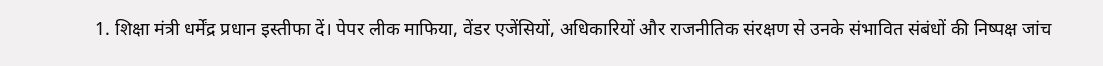1. शिक्षा मंत्री धर्मेंद्र प्रधान इस्तीफा दें। पेपर लीक माफिया, वेंडर एजेंसियों, अधिकारियों और राजनीतिक संरक्षण से उनके संभावित संबंधों की निष्पक्ष जांच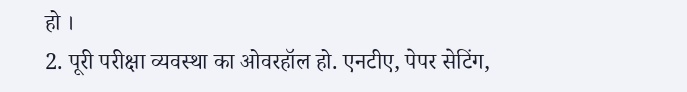हो ।
2. पूरी परीक्षा व्यवस्था का ओवरहॉल हो. एनटीए, पेपर सेटिंग,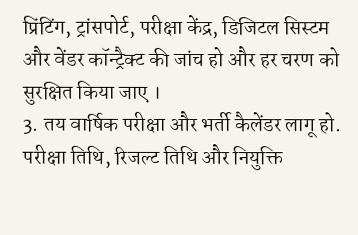प्रिंटिंग, ट्रांसपोर्ट, परीक्षा केंद्र, डिजिटल सिस्टम और वेंडर कॉन्ट्रैक्ट की जांच हो और हर चरण को सुरक्षित किया जाए ।
3. तय वार्षिक परीक्षा और भर्ती कैलेंडर लागू हो. परीक्षा तिथि, रिजल्ट तिथि और नियुक्ति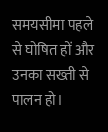समयसीमा पहले से घोषित हों और उनका सख्ती से पालन हो।